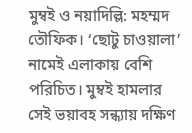মুম্বই ও নয়াদিল্লি: মহম্মদ তৌফিক। ‘ছোটু চাওয়ালা’ নামেই এলাকায় বেশি পরিচিত। মুম্বই হামলার সেই ভয়াবহ সন্ধ্যায় দক্ষিণ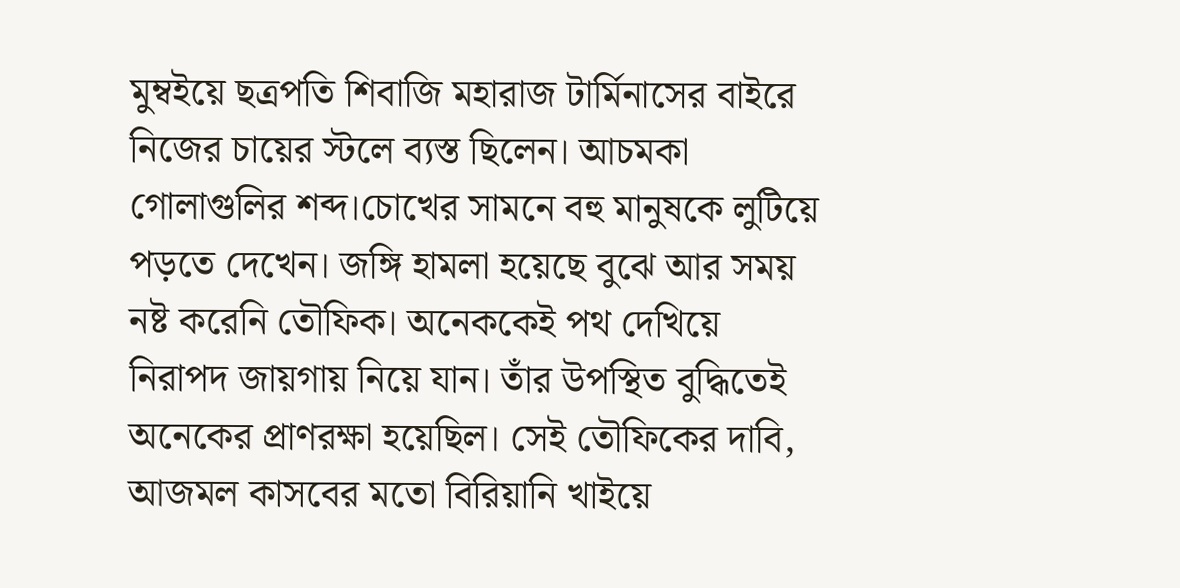মুম্বইয়ে ছত্রপতি শিবাজি মহারাজ টার্মিনাসের বাইরে নিজের চায়ের স্টলে ব্যস্ত ছিলেন। আচমকা গোলাগুলির শব্দ।চোখের সামনে বহু মানুষকে লুটিয়ে পড়তে দেখেন। জঙ্গি হামলা হয়েছে বুঝে আর সময় নষ্ট করেনি তৌফিক। অনেককেই পথ দেখিয়ে নিরাপদ জায়গায় নিয়ে যান। তাঁর উপস্থিত বুদ্ধিতেই অনেকের প্রাণরক্ষা হয়েছিল। সেই তৌফিকের দাবি, আজমল কাসবের মতো বিরিয়ানি খাইয়ে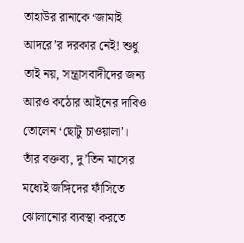তাহাউর রানাকে ‘জামাই আদরে’র দরকার নেই! শুধু তাই নয়, সন্ত্রাসবাদীদের জন্য আরও কঠোর আইনের দাবিও তোলেন ‘ছোটু চাওয়ালা’। তাঁর বক্তব্য, দু’তিন মাসের মধ্যেই জঙ্গিদের ফাঁসিতে ঝোলানোর ব্যবস্থা করতে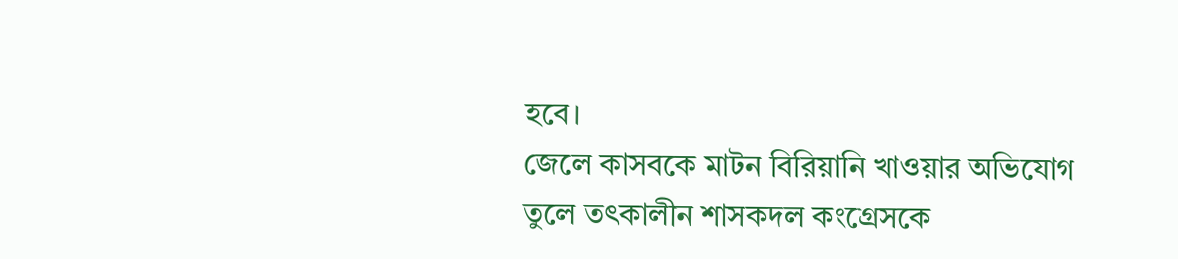হবে।
জেলে কাসবকে মাটন বিরিয়ানি খাওয়ার অভিযোগ তুলে তৎকালীন শাসকদল কংগ্রেসকে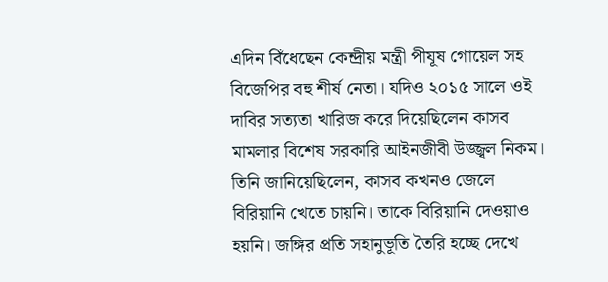এদিন বিঁধেছেন কেন্দ্রীয় মন্ত্রী পীযূষ গোয়েল সহ বিজেপির বহু শীর্ষ নেতা। যদিও ২০১৫ সালে ওই দাবির সত্যতা খারিজ করে দিয়েছিলেন কাসব মামলার বিশেষ সরকারি আইনজীবী উজ্জ্বল নিকম। তিনি জানিয়েছিলেন, কাসব কখনও জেলে বিরিয়ানি খেতে চায়নি। তাকে বিরিয়ানি দেওয়াও হয়নি। জঙ্গির প্রতি সহানুভূতি তৈরি হচ্ছে দেখে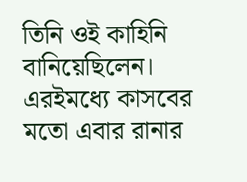তিনি ওই কাহিনি বানিয়েছিলেন। এরইমধ্যে কাসবের মতো এবার রানার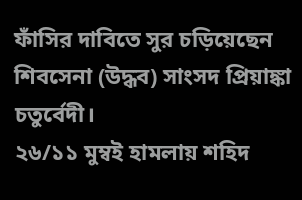ফাঁসির দাবিতে সুর চড়িয়েছেন শিবসেনা (উদ্ধব) সাংসদ প্রিয়াঙ্কা চতুর্বেদী।
২৬/১১ মুম্বই হামলায় শহিদ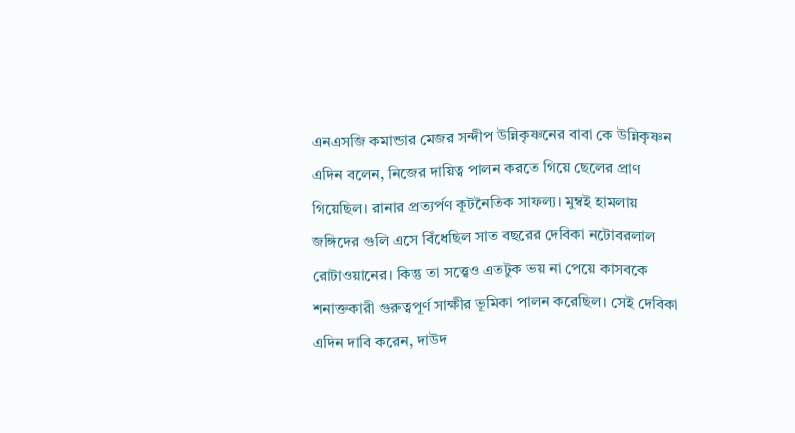এনএসজি কমান্ডার মেজর সন্দীপ উন্নিকৃষ্ণনের বাবা কে উন্নিকৃষ্ণন এদিন বলেন, নিজের দায়িত্ব পালন করতে গিয়ে ছেলের প্রাণ গিয়েছিল। রানার প্রত্যর্পণ কূটনৈতিক সাফল্য। মুম্বই হামলায় জঙ্গিদের গুলি এসে বিঁধেছিল সাত বছরের দেবিকা নটোবরলাল রোটাওয়ানের। কিন্তু তা সত্ত্বেও এতটুক ভয় না পেয়ে কাসবকে শনাক্তকারী গুরুত্বপূর্ণ সাক্ষীর ভূমিকা পালন করেছিল। সেই দেবিকা এদিন দাবি করেন, দাউদ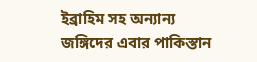ইব্রাহিম সহ অন্যান্য জঙ্গিদের এবার পাকিস্তান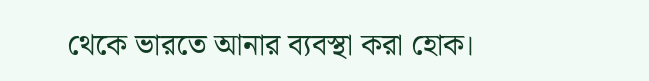থেকে ভারতে আনার ব্যবস্থা করা হোক।